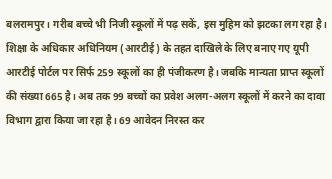बलरामपुर। गरीब बच्चे भी निजी स्कूलों में पढ़ सकें, इस मुहिम को झटका लग रहा है। शिक्षा के अधिकार अधिनियम (आरटीई) के तहत दाखिले के लिए बनाए गए यूपी आरटीई पोर्टल पर सिर्फ 259 स्कूलों का ही पंजीकरण है। जबकि मान्यता प्राप्त स्कूलों की संख्या 665 है। अब तक 99 बच्चों का प्रवेश अलग-अलग स्कूलों में करने का दावा विभाग द्वारा किया जा रहा है। 69 आवेदन निरस्त कर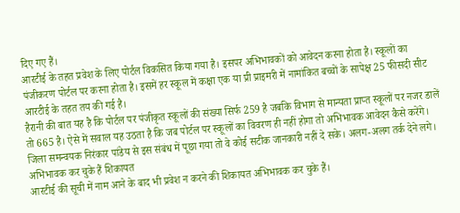दिए गए हैं।
आरटीई के तहत प्रवेश के लिए पोर्टल विकसित किया गया है। इसपर अभिभावकों को आवेदन करना होता है। स्कूलों का पंजीकरण पोर्टल पर करना होता है। इसमें हर स्कूल में कक्षा एक या प्री प्राइमरी में नामांकित बच्चों के सापेक्ष 25 फीसदी सीट आरटीई के तहत तय की गई है।
हैरानी की बात यह है कि पोर्टल पर पंजीकृत स्कूलों की संख्या सिर्फ 259 है जबकि विभाग से मान्यता प्राप्त स्कूलों पर नजर डालें तो 665 है। ऐसे में सवाल यह उठता है कि जब पोर्टल पर स्कूलों का विवरण ही नहीं होगा तो अभिभावक आवेदन कैसे करेंगे। जिला समन्वयक निरंकार पांडेय से इस संबंध में पूछा गया तो वे कोई सटीक जानकारी नहीं दे सके। अलग-अलग तर्क देने लगे।
अभिभावक कर चुके हैं शिकायत
आरटीई की सूची में नाम आने के बाद भी प्रवेश न करने की शिकायत अभिभावक कर चुके हैं।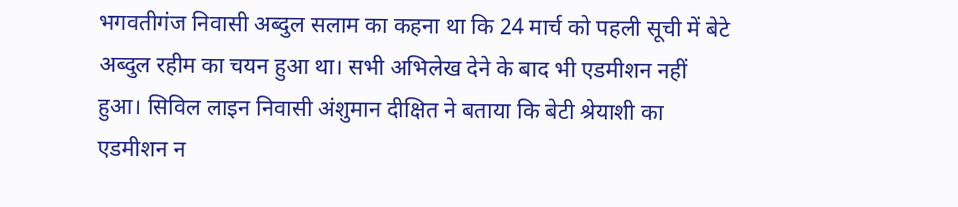भगवतीगंज निवासी अब्दुल सलाम का कहना था कि 24 मार्च को पहली सूची में बेटे अब्दुल रहीम का चयन हुआ था। सभी अभिलेख देने के बाद भी एडमीशन नहीं हुआ। सिविल लाइन निवासी अंशुमान दीक्षित ने बताया कि बेटी श्रेयाशी का एडमीशन न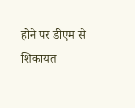होने पर डीएम से शिकायत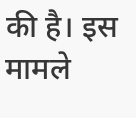की है। इस मामले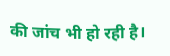की जांच भी हो रही है।